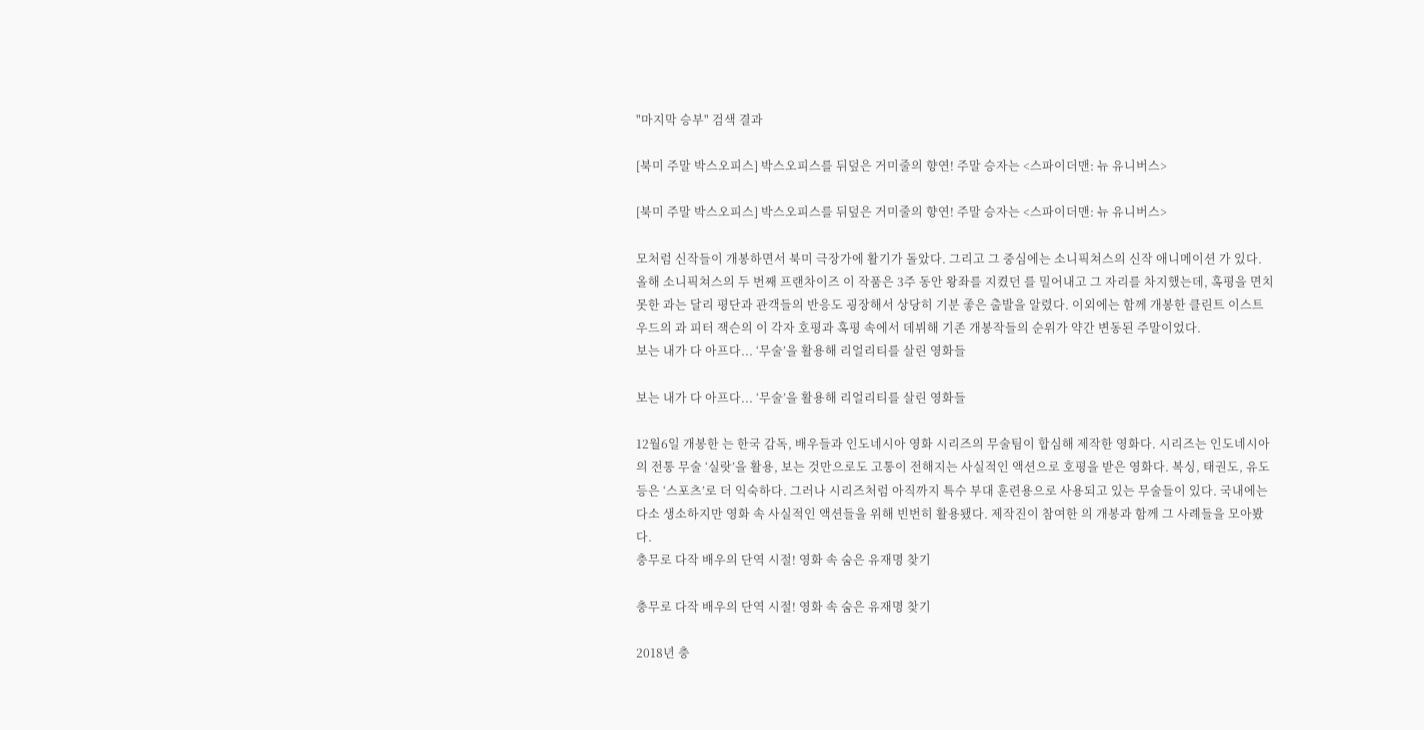"마지막 승부" 검색 결과

[북미 주말 박스오피스] 박스오피스를 뒤덮은 거미줄의 향연! 주말 승자는 <스파이더맨: 뉴 유니버스>

[북미 주말 박스오피스] 박스오피스를 뒤덮은 거미줄의 향연! 주말 승자는 <스파이더맨: 뉴 유니버스>

모처럼 신작들이 개봉하면서 북미 극장가에 활기가 돌았다. 그리고 그 중심에는 소니픽쳐스의 신작 애니메이션 가 있다. 올해 소니픽쳐스의 두 번째 프랜차이즈 이 작품은 3주 동안 왕좌를 지켰던 를 밀어내고 그 자리를 차지했는데, 혹평을 면치 못한 과는 달리 평단과 관객들의 반응도 굉장해서 상당히 기분 좋은 출발을 알렸다. 이외에는 함께 개봉한 클린트 이스트우드의 과 피터 잭슨의 이 각자 호평과 혹평 속에서 데뷔해 기존 개봉작들의 순위가 약간 변동된 주말이었다.
보는 내가 다 아프다... ‘무술’을 활용해 리얼리티를 살린 영화들

보는 내가 다 아프다... ‘무술’을 활용해 리얼리티를 살린 영화들

12월6일 개봉한 는 한국 감독, 배우들과 인도네시아 영화 시리즈의 무술팀이 합심해 제작한 영화다. 시리즈는 인도네시아의 전통 무술 ‘실랏’을 활용, 보는 것만으로도 고통이 전해지는 사실적인 액션으로 호평을 받은 영화다. 복싱, 태권도, 유도 등은 ‘스포츠’로 더 익숙하다. 그러나 시리즈처럼 아직까지 특수 부대 훈련용으로 사용되고 있는 무술들이 있다. 국내에는 다소 생소하지만 영화 속 사실적인 액션들을 위해 빈번히 활용됐다. 제작진이 참여한 의 개봉과 함께 그 사례들을 모아봤다.
충무로 다작 배우의 단역 시절! 영화 속 숨은 유재명 찾기

충무로 다작 배우의 단역 시절! 영화 속 숨은 유재명 찾기

2018년 충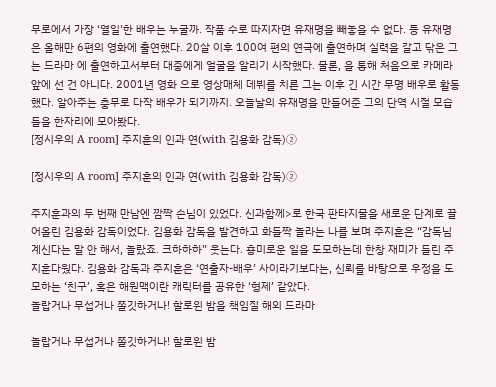무로에서 가장 ‘열일’한 배우는 누굴까. 작품 수로 따지자면 유재명을 빼놓을 수 없다. 등 유재명은 올해만 6편의 영화에 출연했다. 20살 이후 100여 편의 연극에 출연하며 실력을 갈고 닦은 그는 드라마 에 출연하고서부터 대중에게 얼굴을 알리기 시작했다. 물론, 을 통해 처음으로 카메라 앞에 선 건 아니다. 2001년 영화 으로 영상매체 데뷔를 치른 그는 이후 긴 시간 무명 배우로 활동했다. 알아주는 충무로 다작 배우가 되기까지. 오늘날의 유재명을 만들어준 그의 단역 시절 모습들을 한자리에 모아봤다.
[정시우의 A room] 주지훈의 인과 연(with 김용화 감독)②

[정시우의 A room] 주지훈의 인과 연(with 김용화 감독)②

주지훈과의 두 번째 만남엔 깜짝 손님이 있었다. 신과함께>로 한국 판타지물을 새로운 단계로 끌어올린 김용화 감독이었다. 김용화 감독을 발견하고 화들짝 놀라는 나를 보며 주지훈은 “감독님 계신다는 말 안 해서, 놀랐죠. 크하하하” 웃는다. 흥미로운 일을 도모하는데 한창 재미가 들린 주지훈다웠다. 김용화 감독과 주지훈은 ‘연출자-배우’ 사이라기보다는, 신뢰를 바탕으로 우정을 도모하는 ‘친구’, 혹은 해원맥이란 캐릭터를 공유한 ‘형제’ 같았다.
놀랍거나 무섭거나 쫄깃하거나! 할로윈 밤을 책임질 해외 드라마

놀랍거나 무섭거나 쫄깃하거나! 할로윈 밤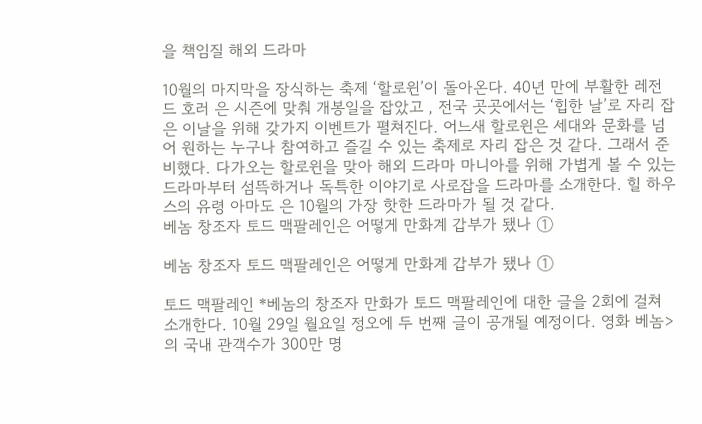을 책임질 해외 드라마

10월의 마지막을 장식하는 축제 ‘할로윈’이 돌아온다. 40년 만에 부활한 레전드 호러 은 시즌에 맞춰 개봉일을 잡았고 , 전국 곳곳에서는 ‘힙한 날’로 자리 잡은 이날을 위해 갖가지 이벤트가 펼쳐진다. 어느새 할로윈은 세대와 문화를 넘어 원하는 누구나 참여하고 즐길 수 있는 축제로 자리 잡은 것 같다. 그래서 준비했다. 다가오는 할로윈을 맞아 해외 드라마 마니아를 위해 가볍게 볼 수 있는 드라마부터 섬뜩하거나 독특한 이야기로 사로잡을 드라마를 소개한다. 힐 하우스의 유령 아마도 은 10월의 가장 핫한 드라마가 될 것 같다.
베놈 창조자 토드 맥팔레인은 어떻게 만화계 갑부가 됐나 ①

베놈 창조자 토드 맥팔레인은 어떻게 만화계 갑부가 됐나 ①

토드 맥팔레인 *베놈의 창조자 만화가 토드 맥팔레인에 대한 글을 2회에 걸쳐 소개한다. 10월 29일 월요일 정오에 두 번째 글이 공개될 예정이다. 영화 베놈>의 국내 관객수가 300만 명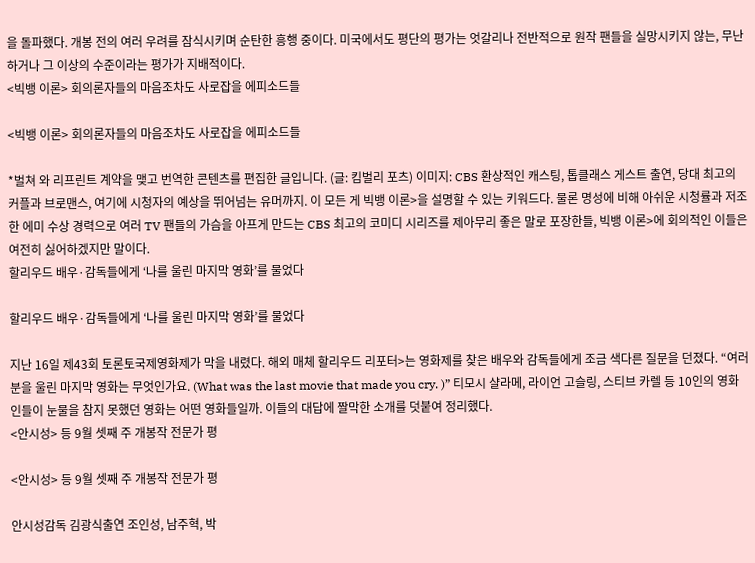을 돌파했다. 개봉 전의 여러 우려를 잠식시키며 순탄한 흥행 중이다. 미국에서도 평단의 평가는 엇갈리나 전반적으로 원작 팬들을 실망시키지 않는, 무난하거나 그 이상의 수준이라는 평가가 지배적이다.
<빅뱅 이론> 회의론자들의 마음조차도 사로잡을 에피소드들

<빅뱅 이론> 회의론자들의 마음조차도 사로잡을 에피소드들

*벌쳐 와 리프린트 계약을 맺고 번역한 콘텐츠를 편집한 글입니다. (글: 킴벌리 포츠) 이미지: CBS 환상적인 캐스팅, 톱클래스 게스트 출연, 당대 최고의 커플과 브로맨스, 여기에 시청자의 예상을 뛰어넘는 유머까지. 이 모든 게 빅뱅 이론>을 설명할 수 있는 키워드다. 물론 명성에 비해 아쉬운 시청률과 저조한 에미 수상 경력으로 여러 TV 팬들의 가슴을 아프게 만드는 CBS 최고의 코미디 시리즈를 제아무리 좋은 말로 포장한들, 빅뱅 이론>에 회의적인 이들은 여전히 싫어하겠지만 말이다.
할리우드 배우·감독들에게 ‘나를 울린 마지막 영화’를 물었다

할리우드 배우·감독들에게 ‘나를 울린 마지막 영화’를 물었다

지난 16일 제43회 토론토국제영화제가 막을 내렸다. 해외 매체 할리우드 리포터>는 영화제를 찾은 배우와 감독들에게 조금 색다른 질문을 던졌다. “여러분을 울린 마지막 영화는 무엇인가요. (What was the last movie that made you cry. )” 티모시 샬라메, 라이언 고슬링, 스티브 카렐 등 10인의 영화인들이 눈물을 참지 못했던 영화는 어떤 영화들일까. 이들의 대답에 짤막한 소개를 덧붙여 정리했다.
<안시성> 등 9월 셋째 주 개봉작 전문가 평

<안시성> 등 9월 셋째 주 개봉작 전문가 평

안시성감독 김광식출연 조인성, 남주혁, 박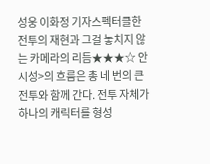성웅 이화정 기자스펙터클한 전투의 재현과 그걸 놓치지 않는 카메라의 리듬★★★☆ 안시성>의 흐름은 총 네 번의 큰 전투와 함께 간다. 전투 자체가 하나의 캐릭터를 형성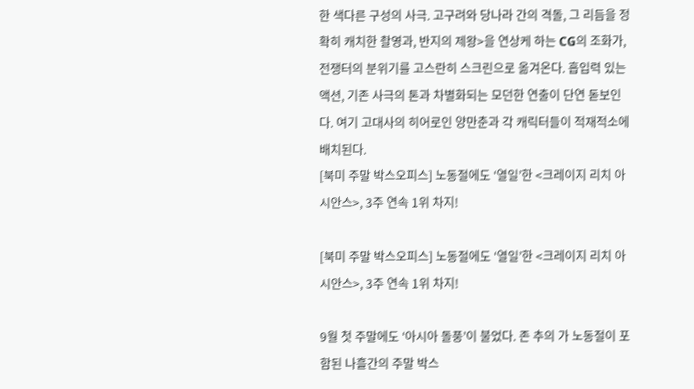한 색다른 구성의 사극. 고구려와 당나라 간의 격돌, 그 리듬을 정확히 캐치한 촬영과, 반지의 제왕>을 연상케 하는 CG의 조화가, 전쟁터의 분위기를 고스란히 스크린으로 옮겨온다. 흡입력 있는 액션, 기존 사극의 톤과 차별화되는 모던한 연출이 단연 돋보인다. 여기 고대사의 히어로인 양만춘과 각 캐릭터들이 적재적소에 배치된다.
[북미 주말 박스오피스] 노동절에도 ‘열일’한 <크레이지 리치 아시안스>, 3주 연속 1위 차지!

[북미 주말 박스오피스] 노동절에도 ‘열일’한 <크레이지 리치 아시안스>, 3주 연속 1위 차지!

9월 첫 주말에도 ‘아시아 돌풍’이 불었다. 존 추의 가 노동절이 포함된 나흘간의 주말 박스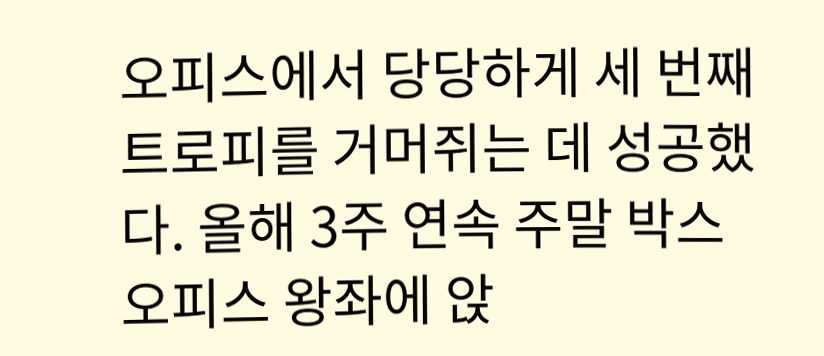오피스에서 당당하게 세 번째 트로피를 거머쥐는 데 성공했다. 올해 3주 연속 주말 박스오피스 왕좌에 앉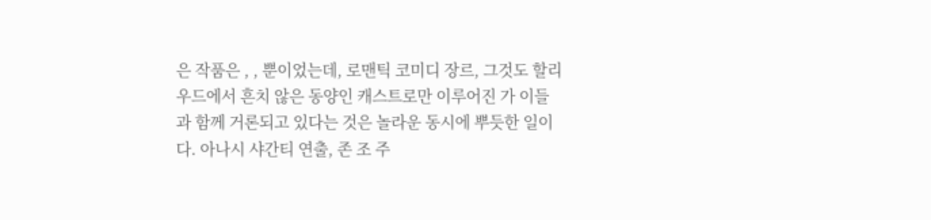은 작품은 , , 뿐이었는데, 로맨틱 코미디 장르, 그것도 할리우드에서 흔치 않은 동양인 캐스트로만 이루어진 가 이들과 함께 거론되고 있다는 것은 놀라운 동시에 뿌듯한 일이다. 아나시 샤간티 연출, 존 조 주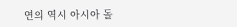연의 역시 아시아 돌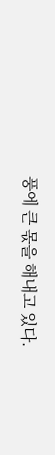풍에 큰 몫을 해내고 있다.